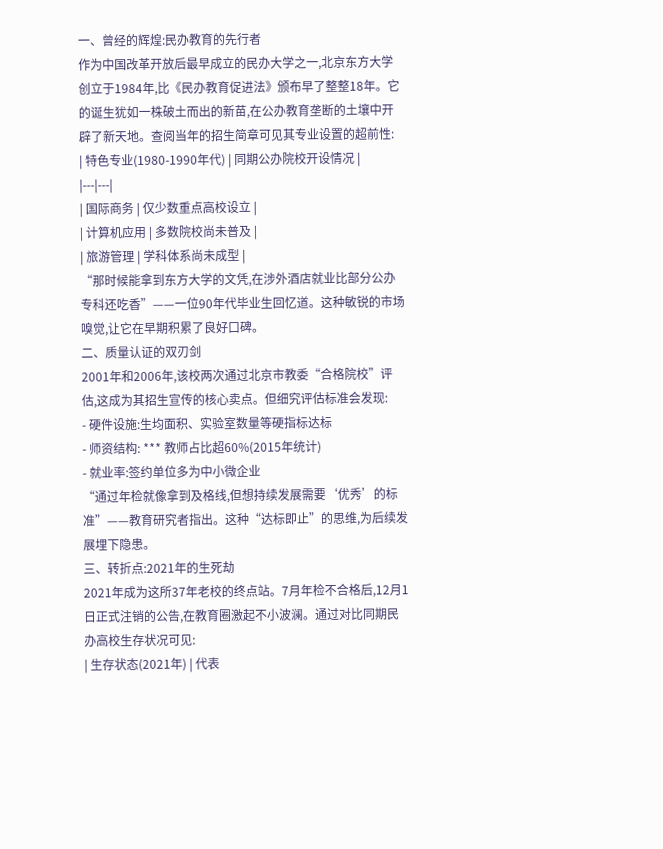一、曾经的辉煌:民办教育的先行者
作为中国改革开放后最早成立的民办大学之一,北京东方大学创立于1984年,比《民办教育促进法》颁布早了整整18年。它的诞生犹如一株破土而出的新苗,在公办教育垄断的土壤中开辟了新天地。查阅当年的招生简章可见其专业设置的超前性:
| 特色专业(1980-1990年代) | 同期公办院校开设情况 |
|---|---|
| 国际商务 | 仅少数重点高校设立 |
| 计算机应用 | 多数院校尚未普及 |
| 旅游管理 | 学科体系尚未成型 |
“那时候能拿到东方大学的文凭,在涉外酒店就业比部分公办专科还吃香”——一位90年代毕业生回忆道。这种敏锐的市场嗅觉,让它在早期积累了良好口碑。
二、质量认证的双刃剑
2001年和2006年,该校两次通过北京市教委“合格院校”评估,这成为其招生宣传的核心卖点。但细究评估标准会发现:
- 硬件设施:生均面积、实验室数量等硬指标达标
- 师资结构: *** 教师占比超60%(2015年统计)
- 就业率:签约单位多为中小微企业
“通过年检就像拿到及格线,但想持续发展需要‘优秀’的标准”——教育研究者指出。这种“达标即止”的思维,为后续发展埋下隐患。
三、转折点:2021年的生死劫
2021年成为这所37年老校的终点站。7月年检不合格后,12月1日正式注销的公告,在教育圈激起不小波澜。通过对比同期民办高校生存状况可见:
| 生存状态(2021年) | 代表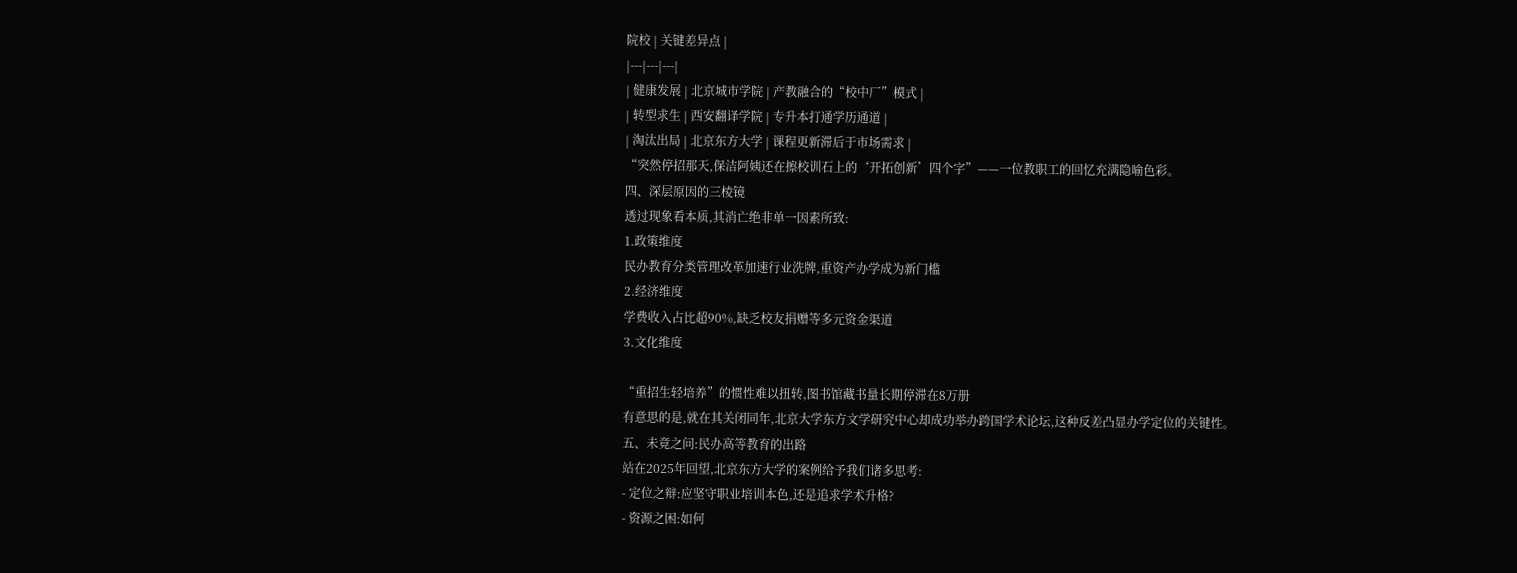院校 | 关键差异点 |
|---|---|---|
| 健康发展 | 北京城市学院 | 产教融合的“校中厂”模式 |
| 转型求生 | 西安翻译学院 | 专升本打通学历通道 |
| 淘汰出局 | 北京东方大学 | 课程更新滞后于市场需求 |
“突然停招那天,保洁阿姨还在擦校训石上的‘开拓创新’四个字”——一位教职工的回忆充满隐喻色彩。
四、深层原因的三棱镜
透过现象看本质,其消亡绝非单一因素所致:
1.政策维度
民办教育分类管理改革加速行业洗牌,重资产办学成为新门槛
2.经济维度
学费收入占比超90%,缺乏校友捐赠等多元资金渠道
3.文化维度

“重招生轻培养”的惯性难以扭转,图书馆藏书量长期停滞在8万册
有意思的是,就在其关闭同年,北京大学东方文学研究中心却成功举办跨国学术论坛,这种反差凸显办学定位的关键性。
五、未竟之问:民办高等教育的出路
站在2025年回望,北京东方大学的案例给予我们诸多思考:
- 定位之辩:应坚守职业培训本色,还是追求学术升格?
- 资源之困:如何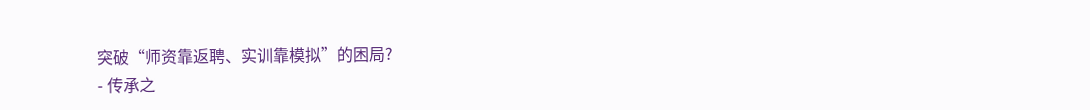突破“师资靠返聘、实训靠模拟”的困局?
- 传承之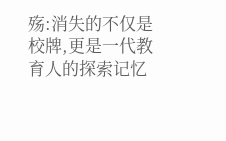殇:消失的不仅是校牌,更是一代教育人的探索记忆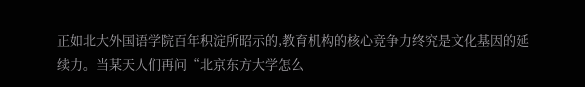正如北大外国语学院百年积淀所昭示的,教育机构的核心竞争力终究是文化基因的延续力。当某天人们再问“北京东方大学怎么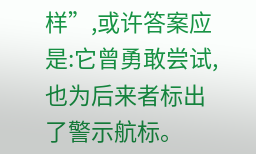样”,或许答案应是:它曾勇敢尝试,也为后来者标出了警示航标。